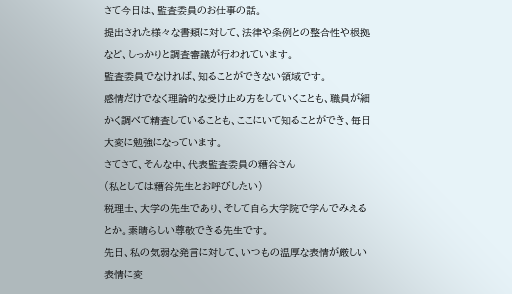さて今日は、監査委員のお仕事の話。
提出された様々な書類に対して、法律や条例との整合性や根拠など、しっかりと調査審議が行われています。
監査委員でなければ、知ることができない領域です。
感情だけでなく理論的な受け止め方をしていくことも、職員が細かく調べて精査していることも、ここにいて知ることができ、毎日大変に勉強になっています。
さてさて、そんな中、代表監査委員の糟谷さん
(私としては糟谷先生とお呼びしたい)
税理士、大学の先生であり、そして自ら大学院で学んでみえるとか。素晴らしい尊敬できる先生です。
先日、私の気弱な発言に対して、いつもの温厚な表情が厳しい表情に変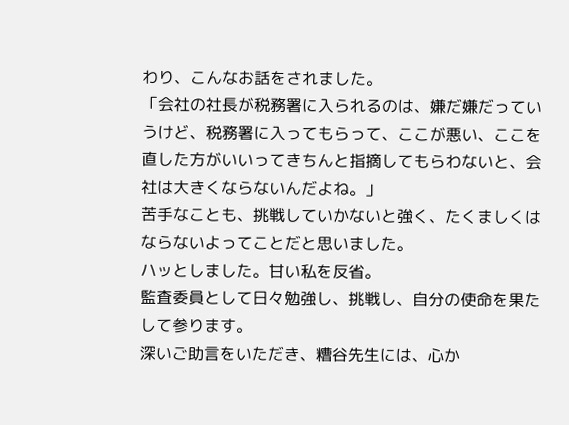わり、こんなお話をされました。
「会社の社長が税務署に入られるのは、嫌だ嫌だっていうけど、税務署に入ってもらって、ここが悪い、ここを直した方がいいってきちんと指摘してもらわないと、会社は大きくならないんだよね。」
苦手なことも、挑戦していかないと強く、たくましくはならないよってことだと思いました。
ハッとしました。甘い私を反省。
監査委員として日々勉強し、挑戦し、自分の使命を果たして参ります。
深いご助言をいただき、糟谷先生には、心か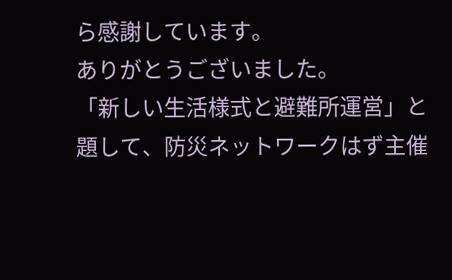ら感謝しています。
ありがとうございました。
「新しい生活様式と避難所運営」と題して、防災ネットワークはず主催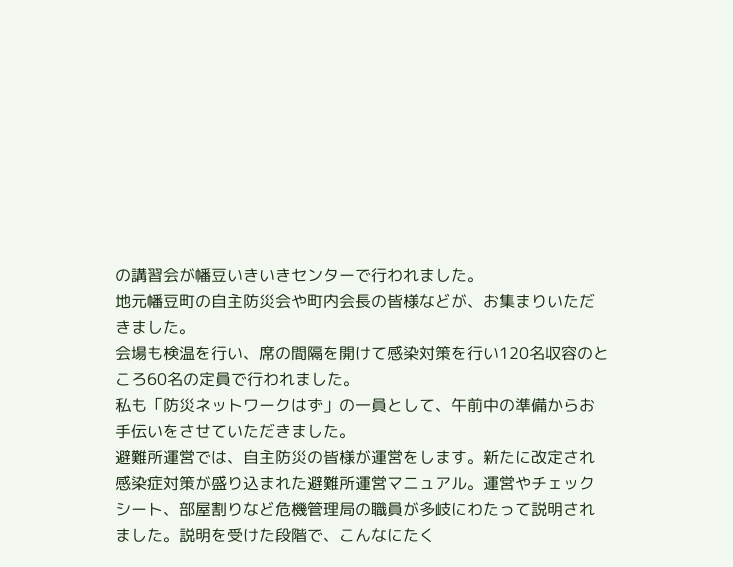の講習会が幡豆いきいきセンターで行われました。
地元幡豆町の自主防災会や町内会長の皆様などが、お集まりいただきました。
会場も検温を行い、席の間隔を開けて感染対策を行い120名収容のところ60名の定員で行われました。
私も「防災ネットワークはず」の一員として、午前中の準備からお手伝いをさせていただきました。
避難所運営では、自主防災の皆様が運営をします。新たに改定され感染症対策が盛り込まれた避難所運営マニュアル。運営やチェックシート、部屋割りなど危機管理局の職員が多岐にわたって説明されました。説明を受けた段階で、こんなにたく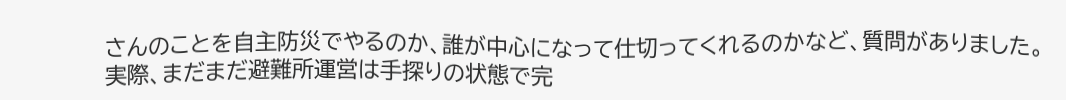さんのことを自主防災でやるのか、誰が中心になって仕切ってくれるのかなど、質問がありました。
実際、まだまだ避難所運営は手探りの状態で完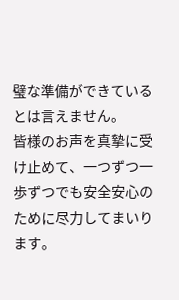璧な準備ができているとは言えません。
皆様のお声を真摯に受け止めて、一つずつ一歩ずつでも安全安心のために尽力してまいります。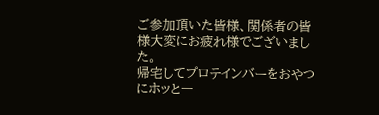ご参加頂いた皆様、関係者の皆様大変にお疲れ様でございました。
帰宅してプロテインバーをおやつにホッと一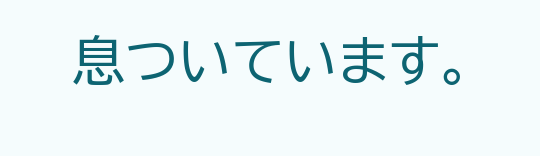息ついています。